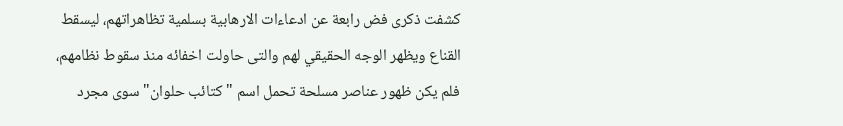كشفت ذكرى فض رابعة عن ادعاءات الارهابية بسلمية تظاهراتهم، ليسقط القناع ويظهر الوجه الحقيقي لهم والتى حاولت اخفائه منذ سقوط نظامهم، فلم يكن ظهور عناصر مسلحة تحمل اسم "كتائب حلوان" سوى مجرد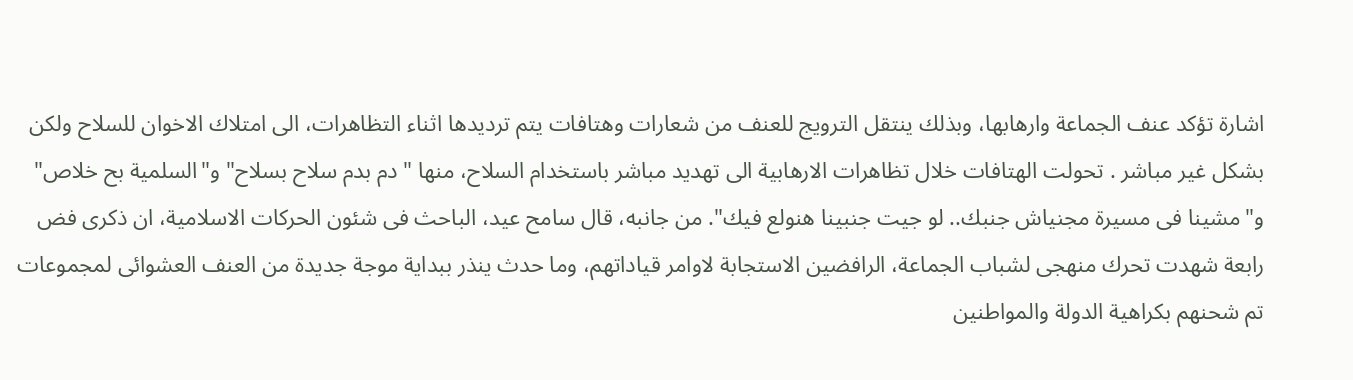اشارة تؤكد عنف الجماعة وارهابها، وبذلك ينتقل الترويج للعنف من شعارات وهتافات يتم ترديدها اثناء التظاهرات، الى امتلاك الاخوان للسلاح ولكن بشكل غير مباشر . تحولت الهتافات خلال تظاهرات الارهابية الى تهديد مباشر باستخدام السلاح، منها "دم بدم سلاح بسلاح" و"السلمية بح خلاص" و"مشينا فى مسيرة مجنياش جنبك.. لو جيت جنبينا هنولع فيك". من جانبه، قال سامح عيد، الباحث فى شئون الحركات الاسلامية، ان ذكرى فض رابعة شهدت تحرك منهجى لشباب الجماعة، الرافضين الاستجابة لاوامر قياداتهم، وما حدث ينذر ببداية موجة جديدة من العنف العشوائى لمجموعات تم شحنهم بكراهية الدولة والمواطنين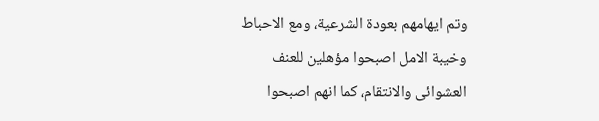وتم ايهامهم بعودة الشرعية، ومع الاحباط وخيبة الامل اصبحوا مؤهلين للعنف العشوائى والانتقام، كما انهم اصبحوا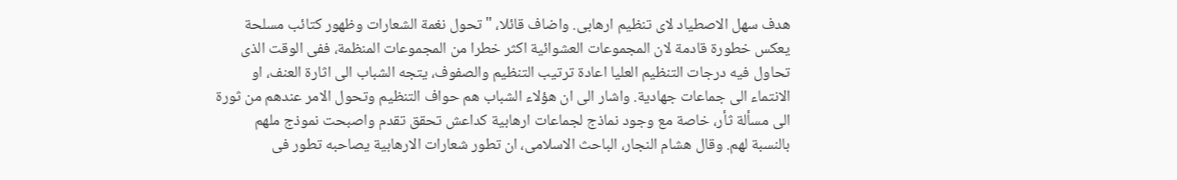هدف سهل الاصطياد لاى تنظيم ارهابى. واضاف قائلا، "تحول نغمة الشعارات وظهور كتائب مسلحة يعكس خطورة قادمة لان المجموعات العشوائية اكثر خطرا من المجموعات المنظمة، ففى الوقت الذى تحاول فيه درجات التنظيم العليا اعادة ترتيب التنظيم والصفوف، يتجه الشباب الى اثارة العنف، او الانتماء الى جماعات جهادية. واشار الى ان هؤلاء الشباب هم حواف التنظيم وتحول الامر عندهم من ثورة الى مسألة ثأر، خاصة مع وجود نماذج لجماعات ارهابية كداعش تحقق تقدم واصبحت نموذج ملهم بالنسبة لهم. وقال هشام النجار، الباحث الاسلامى، ان تطور شعارات الارهابية يصاحبه تطور فى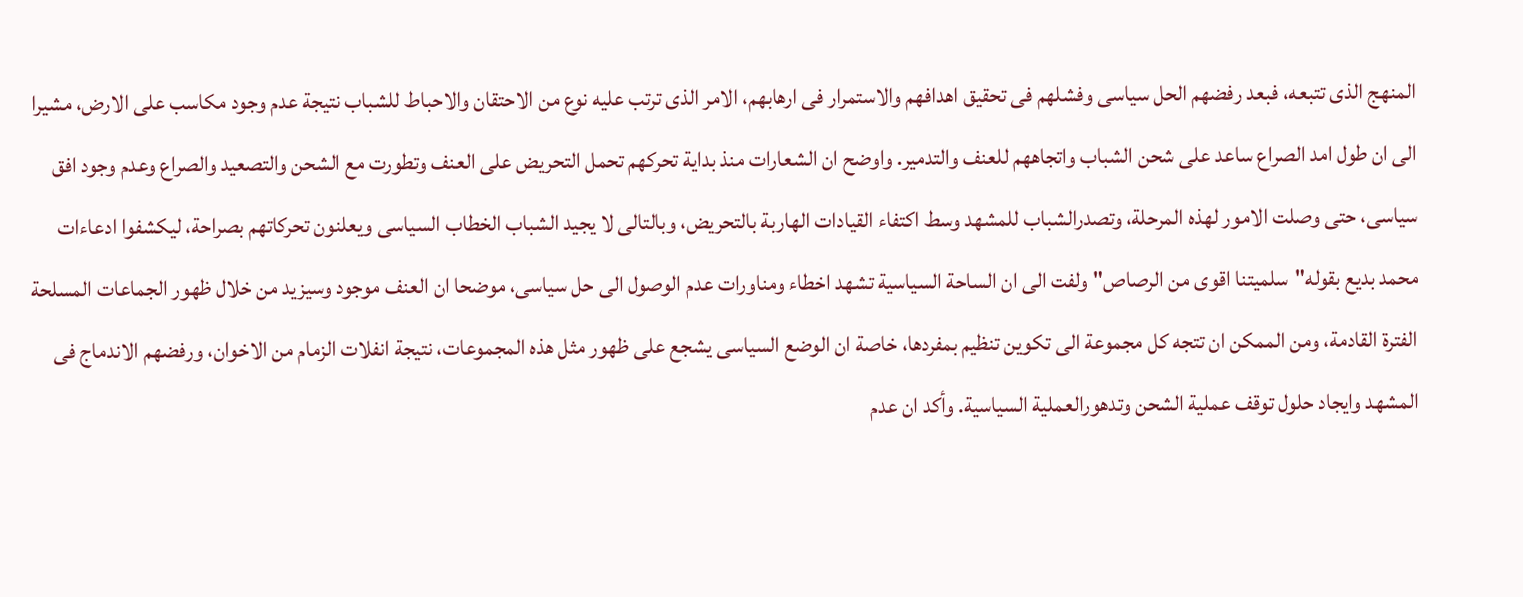المنهج الذى تتبعه، فبعد رفضهم الحل سياسى وفشلهم فى تحقيق اهدافهم والاستمرار فى ارهابهم، الامر الذى ترتب عليه نوع من الاحتقان والاحباط للشباب نتيجة عدم وجود مكاسب على الارض، مشيرا الى ان طول امد الصراع ساعد على شحن الشباب واتجاههم للعنف والتدمير. واوضح ان الشعارات منذ بداية تحركهم تحمل التحريض على العنف وتطورت مع الشحن والتصعيد والصراع وعدم وجود افق سياسى، حتى وصلت الامور لهذه المرحلة، وتصدرالشباب للمشهد وسط اكتفاء القيادات الهاربة بالتحريض، وبالتالى لا يجيد الشباب الخطاب السياسى ويعلنون تحركاتهم بصراحة، ليكشفوا ادعاءات محمد بديع بقوله"سلميتنا اقوى من الرصاص" ولفت الى ان الساحة السياسية تشهد اخطاء ومناورات عدم الوصول الى حل سياسى، موضحا ان العنف موجود وسيزيد من خلال ظهور الجماعات المسلحة الفترة القادمة، ومن الممكن ان تتجه كل مجموعة الى تكوين تنظيم بمفردها، خاصة ان الوضع السياسى يشجع على ظهور مثل هذه المجموعات، نتيجة انفلات الزمام من الاخوان، ورفضهم الاندماج فى المشهد وايجاد حلول توقف عملية الشحن وتدهورالعملية السياسية. وأكد ان عدم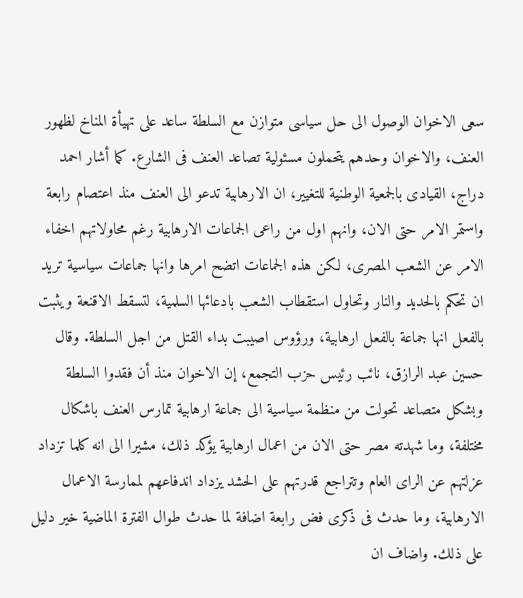سعى الاخوان الوصول الى حل سياسى متوازن مع السلطة ساعد على تهيأة المناخ لظهور العنف، والاخوان وحدهم يتحملون مسئولية تصاعد العنف فى الشارع. كما أشار احمد دراج، القيادى بالجمعية الوطنية للتغيير، ان الارهابية تدعو الى العنف منذ اعتصام رابعة واستمر الامر حتى الان، وانهم اول من راعى الجماعات الارهابية رغم محاولاتهم اخفاء الامر عن الشعب المصرى، لكن هذه الجماعات اتضح امرها وانها جماعات سياسية تريد ان تحكم بالحديد والنار وتحاول استقطاب الشعب بادعائها السلمية، لتسقط الاقنعة ويثبت بالفعل انها جماعة بالفعل ارهابية، ورؤوس اصيبت بداء القتل من اجل السلطة. وقال حسين عبد الرازق، نائب رئيس حزب التجمع، إن الاخوان منذ أن فقدوا السلطة وبشكل متصاعد تحولت من منظمة سياسية الى جماعة ارهابية تمارس العنف باشكال مختلفة، وما شهدته مصر حتى الان من اعمال ارهابية يؤكد ذلك، مشيرا الى انه كلما تزداد عزلتهم عن الراى العام وتتراجع قدرتهم على الحشد يزداد اندفاعهم لممارسة الاعمال الارهابية، وما حدث فى ذكرى فض رابعة اضافة لما حدث طوال الفترة الماضية خير دليل على ذلك. واضاف ان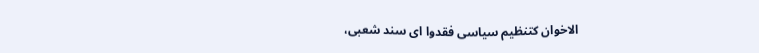الاخوان كتنظيم سياسى فقدوا اى سند شعبى،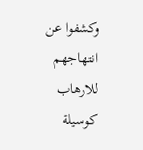وكشفوا عن انتهاجهم للارهاب كوسيلة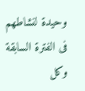وحيدة لنشاطهم فى الفترة السابقة وكل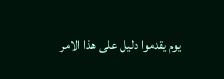يوم يقدموا دليل على هذا الامر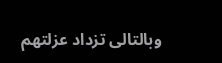وبالتالى تزداد عزلتهم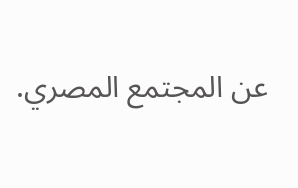عن المجتمع المصري.